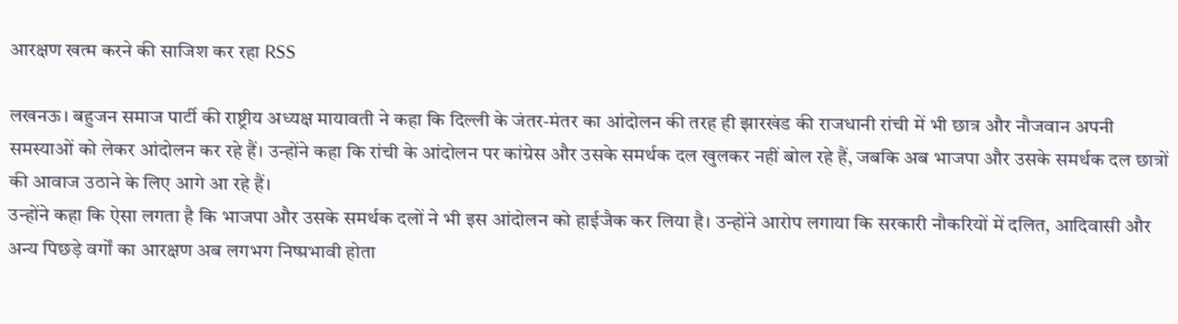आरक्षण खत्म करने की साजिश कर रहा RSS

लखनऊ। बहुजन समाज पार्टी की राष्ट्रीय अध्यक्ष मायावती ने कहा कि दिल्ली के जंतर-मंतर का आंदोलन की तरह ही झारखंड की राजधानी रांची में भी छात्र और नौजवान अपनी समस्याओं को लेकर आंदोलन कर रहे हैं। उन्होंने कहा कि रांची के आंदोलन पर कांग्रेस और उसके समर्थक दल खुलकर नहीं बोल रहे हैं, जबकि अब भाजपा और उसके समर्थक दल छात्रों की आवाज उठाने के लिए आगे आ रहे हैं।
उन्होंने कहा कि ऐसा लगता है कि भाजपा और उसके समर्थक दलों ने भी इस आंदोलन को हाईजैक कर लिया है। उन्होंने आरोप लगाया कि सरकारी नौकरियों में दलित, आदिवासी और अन्य पिछड़े वर्गों का आरक्षण अब लगभग निष्प्रभावी होता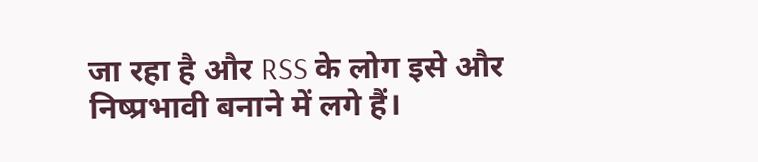जा रहा है और RSS के लोग इसे और निष्प्रभावी बनाने में लगे हैं।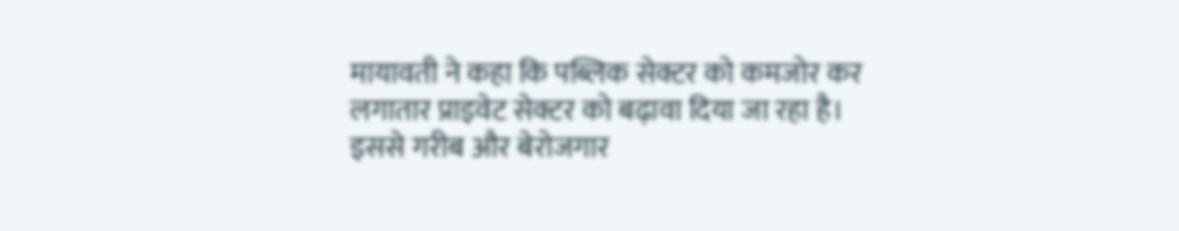मायावती ने कहा कि पब्लिक सेक्टर को कमजोर कर लगातार प्राइवेट सेक्टर को बढ़ावा दिया जा रहा है। इससे गरीब और बेरोजगार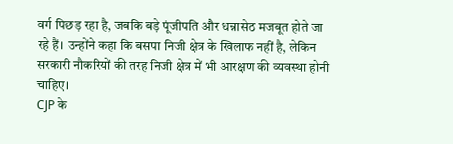वर्ग पिछड़ रहा है, जबकि बड़े पूंजीपति और धन्नासेठ मजबूत होते जा रहे हैं। उन्होंने कहा कि बसपा निजी क्षेत्र के खिलाफ नहीं है, लेकिन सरकारी नौकरियों की तरह निजी क्षेत्र में भी आरक्षण की व्यवस्था होनी चाहिए।
CJP के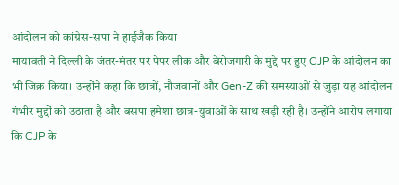आंदोलन को कांग्रेस-सपा ने हाईजैक किया
मायावती ने दिल्ली के जंतर-मंतर पर पेपर लीक और बेरोजगारी के मुद्दे पर हुए CJP के आंदोलन का भी जिक्र किया। उन्होंने कहा कि छात्रों, नौजवानों और Gen-Z की समस्याओं से जुड़ा यह आंदोलन गंभीर मुद्दों को उठाता है और बसपा हमेशा छात्र-युवाओं के साथ खड़ी रही है। उन्होंने आरोप लगाया कि CJP के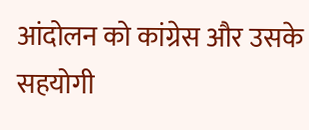आंदोलन को कांग्रेस और उसके सहयोगी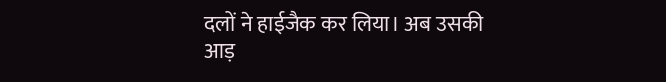दलों ने हाईजैक कर लिया। अब उसकी आड़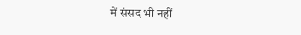में संसद भी नहीं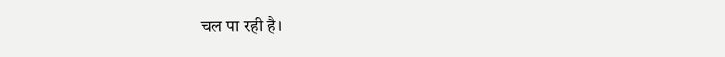चल पा रही है।